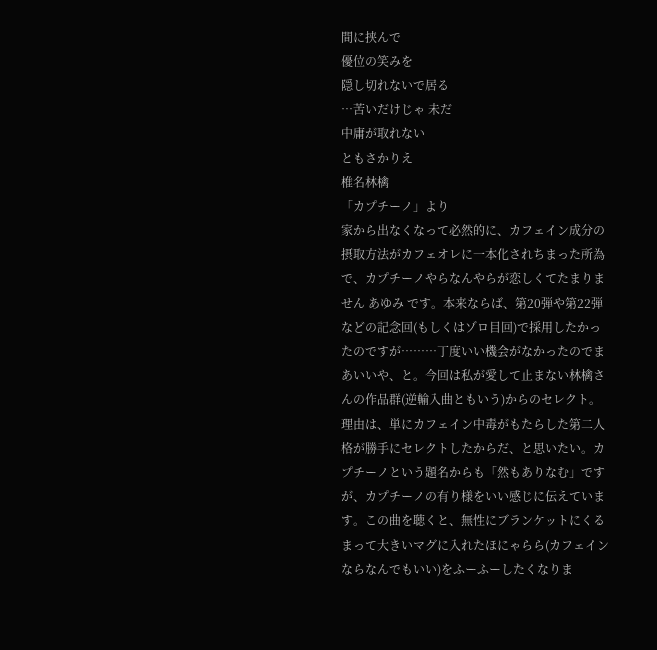間に挟んで
優位の笑みを
隠し切れないで居る
…苦いだけじゃ 未だ
中庸が取れない
ともさかりえ
椎名林檎
「カプチーノ」より
家から出なくなって必然的に、カフェイン成分の摂取方法がカフェオレに一本化されちまった所為で、カプチーノやらなんやらが恋しくてたまりません あゆみ です。本来ならば、第20弾や第22弾などの記念回(もしくはゾロ目回)で採用したかったのですが………丁度いい機会がなかったのでまあいいや、と。今回は私が愛して止まない林檎さんの作品群(逆輸入曲ともいう)からのセレクト。理由は、単にカフェイン中毒がもたらした第二人格が勝手にセレクトしたからだ、と思いたい。カプチーノという題名からも「然もありなむ」ですが、カプチーノの有り様をいい感じに伝えています。この曲を聴くと、無性にブランケットにくるまって大きいマグに入れたほにゃらら(カフェインならなんでもいい)をふーふーしたくなりま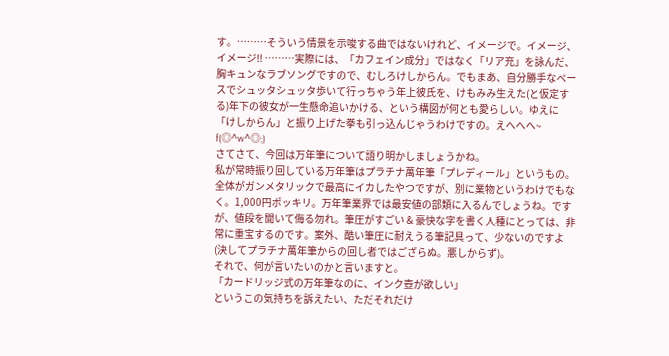す。………そういう情景を示唆する曲ではないけれど、イメージで。イメージ、イメージ!! ………実際には、「カフェイン成分」ではなく「リア充」を詠んだ、胸キュンなラブソングですので、むしろけしからん。でもまあ、自分勝手なペースでシュッタシュッタ歩いて行っちゃう年上彼氏を、けもみみ生えた(と仮定する)年下の彼女が一生懸命追いかける、という構図が何とも愛らしい。ゆえに「けしからん」と振り上げた拳も引っ込んじゃうわけですの。えへへへ~ f(◎^w^◎;)
さてさて、今回は万年筆について語り明かしましょうかね。
私が常時振り回している万年筆はプラチナ萬年筆「プレディール」というもの。全体がガンメタリックで最高にイカしたやつですが、別に業物というわけでもなく。1,000円ポッキリ。万年筆業界では最安値の部類に入るんでしょうね。ですが、値段を聞いて侮る勿れ。筆圧がすごい & 豪快な字を書く人種にとっては、非常に重宝するのです。案外、酷い筆圧に耐えうる筆記具って、少ないのですよ(決してプラチナ萬年筆からの回し者ではござらぬ。悪しからず)。
それで、何が言いたいのかと言いますと。
「カードリッジ式の万年筆なのに、インク壺が欲しい」
というこの気持ちを訴えたい、ただそれだけ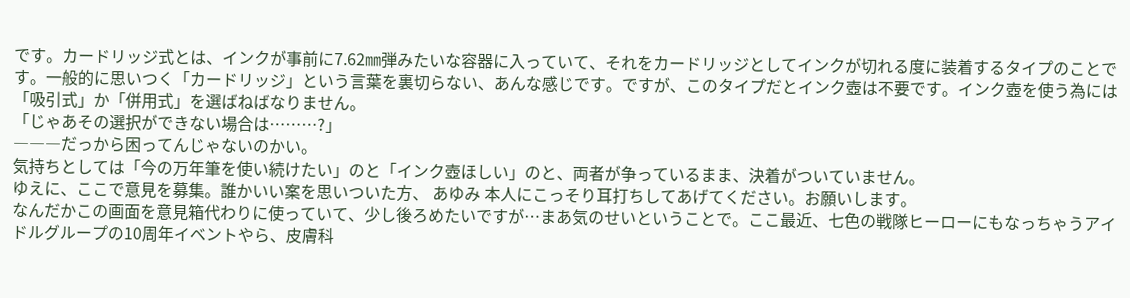です。カードリッジ式とは、インクが事前に7.62㎜弾みたいな容器に入っていて、それをカードリッジとしてインクが切れる度に装着するタイプのことです。一般的に思いつく「カードリッジ」という言葉を裏切らない、あんな感じです。ですが、このタイプだとインク壺は不要です。インク壺を使う為には「吸引式」か「併用式」を選ばねばなりません。
「じゃあその選択ができない場合は………?」
―――だっから困ってんじゃないのかい。
気持ちとしては「今の万年筆を使い続けたい」のと「インク壺ほしい」のと、両者が争っているまま、決着がついていません。
ゆえに、ここで意見を募集。誰かいい案を思いついた方、 あゆみ 本人にこっそり耳打ちしてあげてください。お願いします。
なんだかこの画面を意見箱代わりに使っていて、少し後ろめたいですが…まあ気のせいということで。ここ最近、七色の戦隊ヒーローにもなっちゃうアイドルグループの10周年イベントやら、皮膚科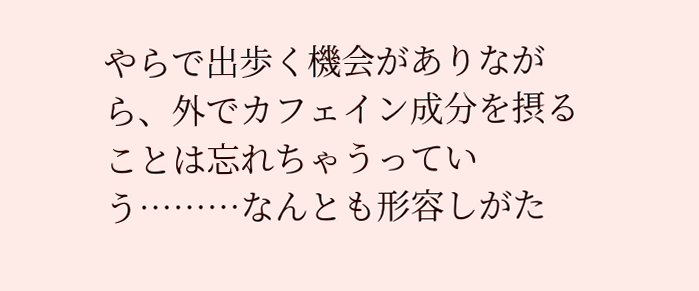やらで出歩く機会がありながら、外でカフェイン成分を摂ることは忘れちゃうっていう………なんとも形容しがた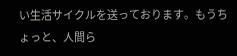い生活サイクルを送っております。もうちょっと、人間ら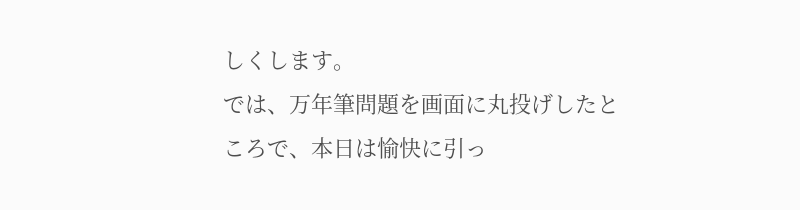しくします。
では、万年筆問題を画面に丸投げしたところで、本日は愉快に引っ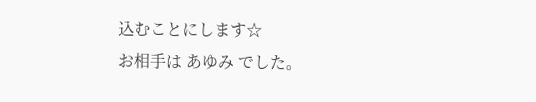込むことにします☆
お相手は あゆみ でした。